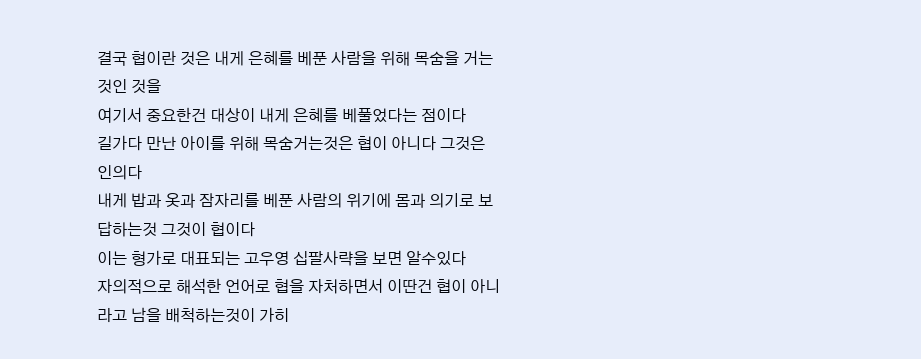결국 협이란 것은 내게 은혜를 베푼 사람을 위해 목숨을 거는것인 것을
여기서 중요한건 대상이 내게 은혜를 베풀었다는 점이다
길가다 만난 아이를 위해 목숨거는것은 협이 아니다 그것은 인의다
내게 밥과 옷과 잠자리를 베푼 사람의 위기에 몸과 의기로 보답하는것 그것이 협이다
이는 형가로 대표되는 고우영 십팔사략을 보면 알수있다
자의적으로 해석한 언어로 협을 자처하면서 이딴건 협이 아니라고 남을 배척하는것이 가히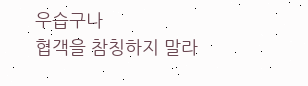우습구나
협객을 참칭하지 말라